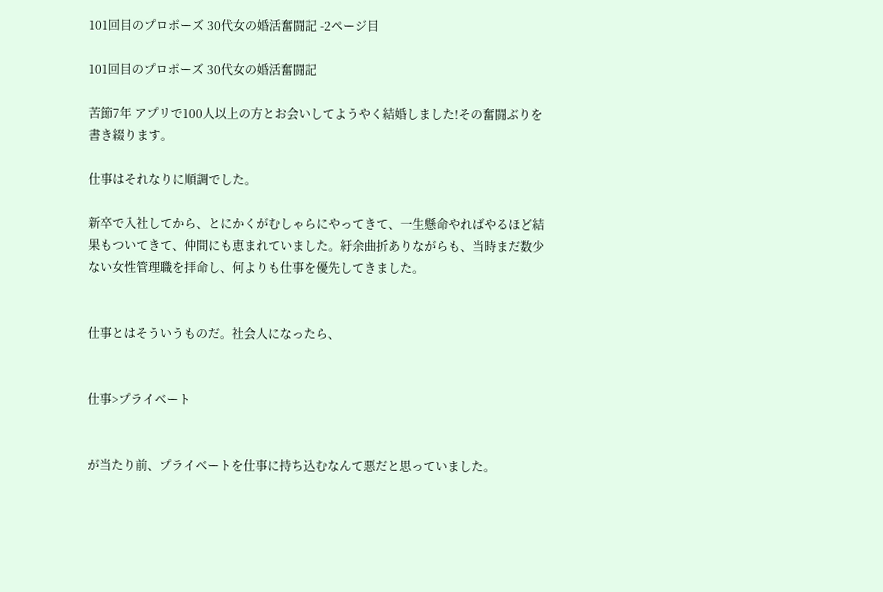101回目のプロポーズ 30代女の婚活奮闘記 -2ページ目

101回目のプロポーズ 30代女の婚活奮闘記

苦節7年 アプリで100人以上の方とお会いしてようやく結婚しました!その奮闘ぶりを書き綴ります。

仕事はそれなりに順調でした。

新卒で入社してから、とにかくがむしゃらにやってきて、一生懸命やればやるほど結果もついてきて、仲間にも恵まれていました。紆余曲折ありながらも、当時まだ数少ない女性管理職を拝命し、何よりも仕事を優先してきました。


仕事とはそういうものだ。社会人になったら、


仕事>プライベート


が当たり前、プライベートを仕事に持ち込むなんて悪だと思っていました。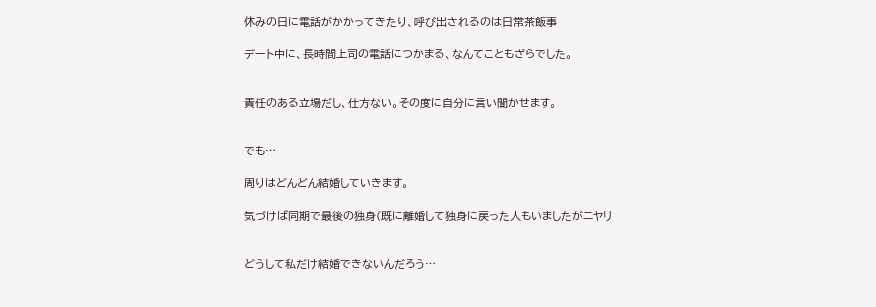休みの日に電話がかかってきたり、呼び出されるのは日常茶飯事

デート中に、長時間上司の電話につかまる、なんてこともざらでした。


責任のある立場だし、仕方ない。その度に自分に言い聞かせます。


でも…

周りはどんどん結婚していきます。

気づけば同期で最後の独身(既に離婚して独身に戻った人もいましたがニヤリ


どうして私だけ結婚できないんだろう…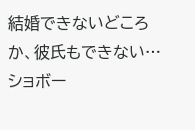結婚できないどころか、彼氏もできない…ショボー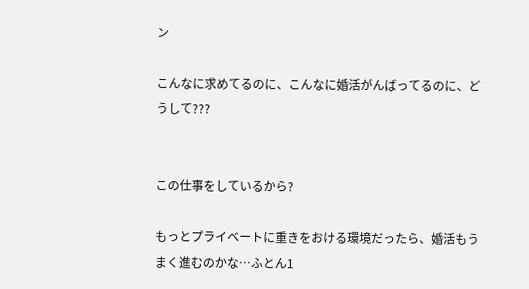ン

こんなに求めてるのに、こんなに婚活がんばってるのに、どうして???


この仕事をしているから?

もっとプライベートに重きをおける環境だったら、婚活もうまく進むのかな…ふとん1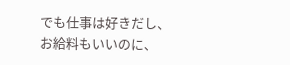でも仕事は好きだし、お給料もいいのに、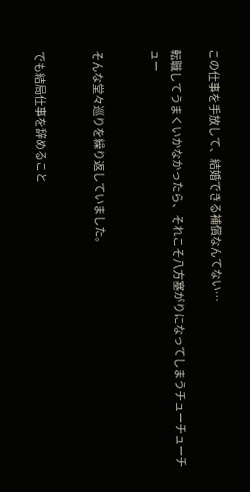この仕事を手放して、結婚できる補償なんてない…

転職してうまくいかなかったら、それこそ八方塞がりになってしまうチューチューチュー


そんな堂々巡りを繰り返していました。


でも結局仕事を辞めること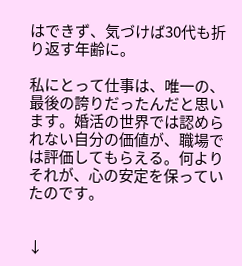はできず、気づけば30代も折り返す年齢に。

私にとって仕事は、唯一の、最後の誇りだったんだと思います。婚活の世界では認められない自分の価値が、職場では評価してもらえる。何よりそれが、心の安定を保っていたのです。


↓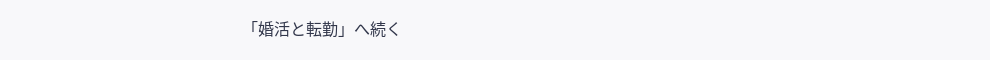「婚活と転勤」へ続く